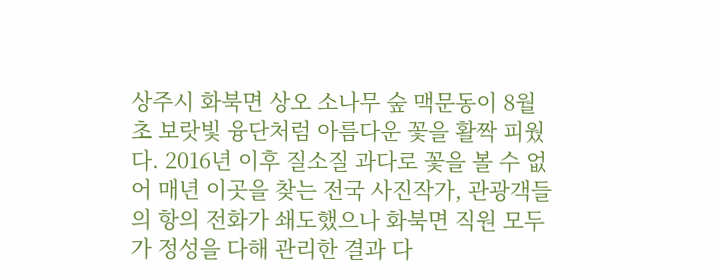상주시 화북면 상오 소나무 숲 맥문동이 8월 초 보랏빛 융단처럼 아름다운 꽃을 활짝 피웠다. 2016년 이후 질소질 과다로 꽃을 볼 수 없어 매년 이곳을 찾는 전국 사진작가, 관광객들의 항의 전화가 쇄도했으나 화북면 직원 모두가 정성을 다해 관리한 결과 다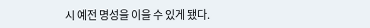시 예전 명성을 이을 수 있게 됐다.